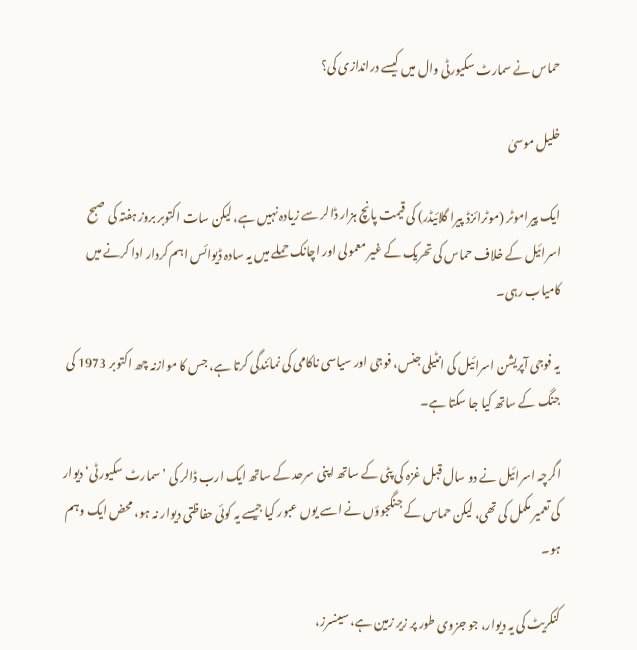حماس نے سمارٹ سکیورٹی وال میں کیسے دراندازی کی؟

خلیل موسیٰ

ایک پیراموٹر (موٹرائزڈ پیرا گلائیڈر) کی قیمت پانچ ہزار ڈالر سے زیادہ نہیں ہے، لیکن سات اکتوبر بروز ہفتہ کی صبح اسرائیل کے خلاف حماس کی تحریک کے غیر معمولی اور اچانک حملے میں یہ سادہ ڈیوائس اہم کردار ادا کرنے میں کامیاب رہی۔

یہ فوجی آپریشن اسرائیل کی انٹیلی جنس، فوجی اور سیاسی ناکامی کی نمائندگی کرتا ہے، جس کا موازنہ چھ اکتوبر 1973 کی جنگ کے ساتھ کیا جا سکتا ہے۔

اگرچہ اسرائیل نے دو سال قبل غزہ کی پٹی کے ساتھ اپنی سرحد کے ساتھ ایک ارب ڈالر کی ’سمارٹ سکیورٹی‘ دیوار کی تعمیر مکمل کی تھی، لیکن حماس کے جنگجوؤں نے اسے یوں عبور کیا جیسے یہ کوئی حفاظتی دیوار نہ ہو، محض ایک وہم ہو۔

کنکریٹ کی یہ دیوار، جو جزوی طور پر زیر زمین ہے، سینسرز،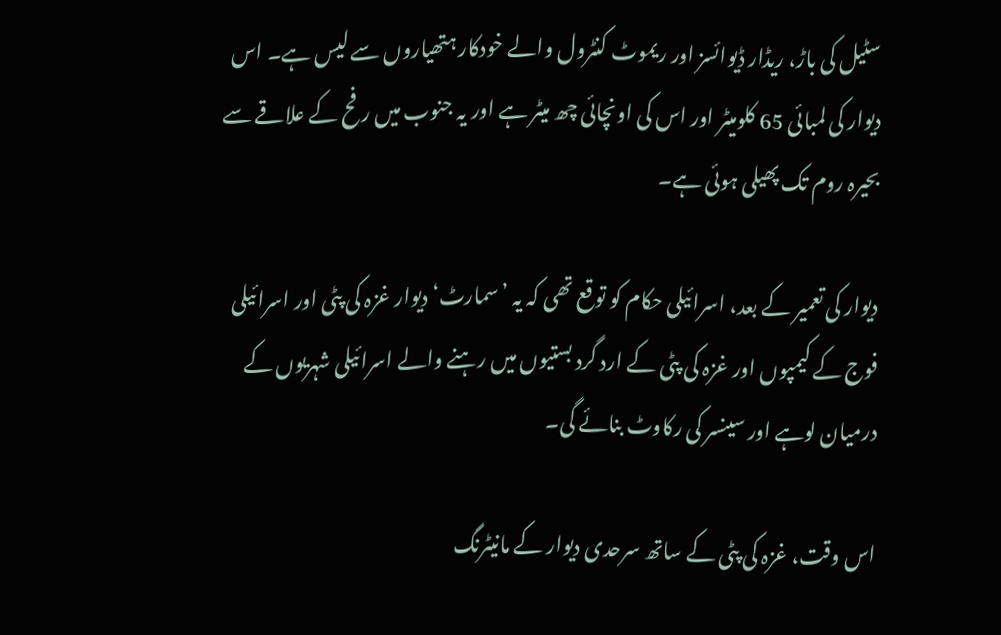سٹیل کی باڑ، ریڈار ڈیوائسز اور ریموٹ کنٹرول والے خودکار ہتھیاروں سے لیس ہے۔ اس دیوار کی لمبائی 65 کلومیٹر اور اس کی اونچائی چھ میٹر ہے اور یہ جنوب میں رفح کے علاقے سے بحیرہ روم تک پھیلی ہوئی ہے۔

دیوار کی تعمیر کے بعد، اسرائیلی حکام کو توقع تھی کہ یہ ’سمارٹ‘ دیوار غزہ کی پٹی اور اسرائیلی فوج کے کیمپوں اور غزہ کی پٹی کے ارد گرد بستیوں میں رہنے والے اسرائیلی شہریوں کے درمیان لوہے اور سینسر کی رکاوٹ بنائے گی۔

اس وقت، غزہ کی پٹی کے ساتھ سرحدی دیوار کے مانیٹرنگ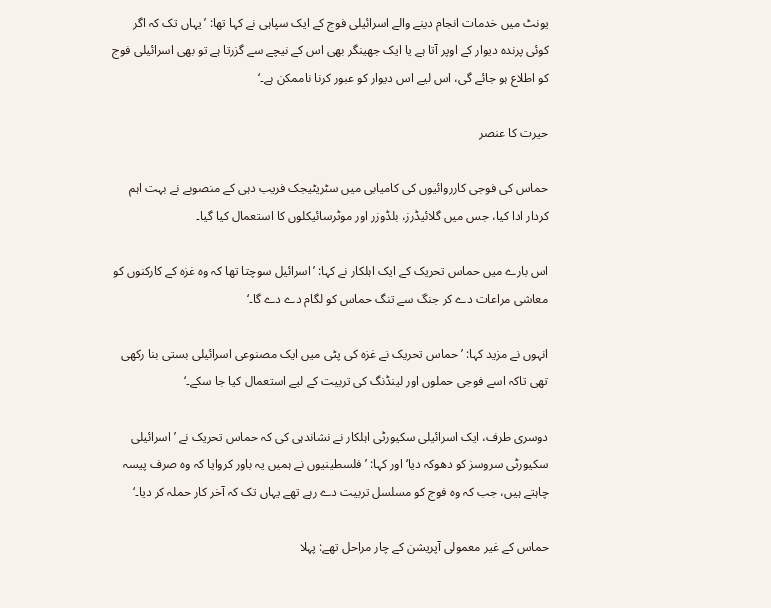یونٹ میں خدمات انجام دینے والے اسرائیلی فوج کے ایک سپاہی نے کہا تھا: ’یہاں تک کہ اگر کوئی پرندہ دیوار کے اوپر آتا ہے یا ایک جھینگر بھی اس کے نیچے سے گزرتا ہے تو بھی اسرائیلی فوج کو اطلاع ہو جائے گی، اس لیے اس دیوار کو عبور کرنا ناممکن ہے۔‘

حیرت کا عنصر

حماس کی فوجی کارروائیوں کی کامیابی میں سٹریٹیجک فریب دہی کے منصوبے نے بہت اہم کردار ادا کیا، جس میں گلائیڈرز، بلڈوزر اور موٹرسائیکلوں کا استعمال کیا گیا۔

اس بارے میں حماس تحریک کے ایک اہلکار نے کہا: ’اسرائیل سوچتا تھا کہ وہ غزہ کے کارکنوں کو معاشی مراعات دے کر جنگ سے تنگ حماس کو لگام دے دے گا۔‘

انہوں نے مزید کہا: ’حماس تحریک نے غزہ کی پٹی میں ایک مصنوعی اسرائیلی بستی بنا رکھی تھی تاکہ اسے فوجی حملوں اور لینڈنگ کی تربیت کے لیے استعمال کیا جا سکے۔‘

دوسری طرف، ایک اسرائیلی سکیورٹی اہلکار نے نشاندہی کی کہ حماس تحریک نے ’اسرائیلی سکیورٹی سروسز کو دھوکہ دیا‘ اور کہا: ’فلسطینیوں نے ہمیں یہ باور کروایا کہ وہ صرف پیسہ چاہتے ہیں، جب کہ وہ فوج کو مسلسل تربیت دے رہے تھے یہاں تک کہ آخر کار حملہ کر دیا۔‘

حماس کے غیر معمولی آپریشن کے چار مراحل تھے: پہلا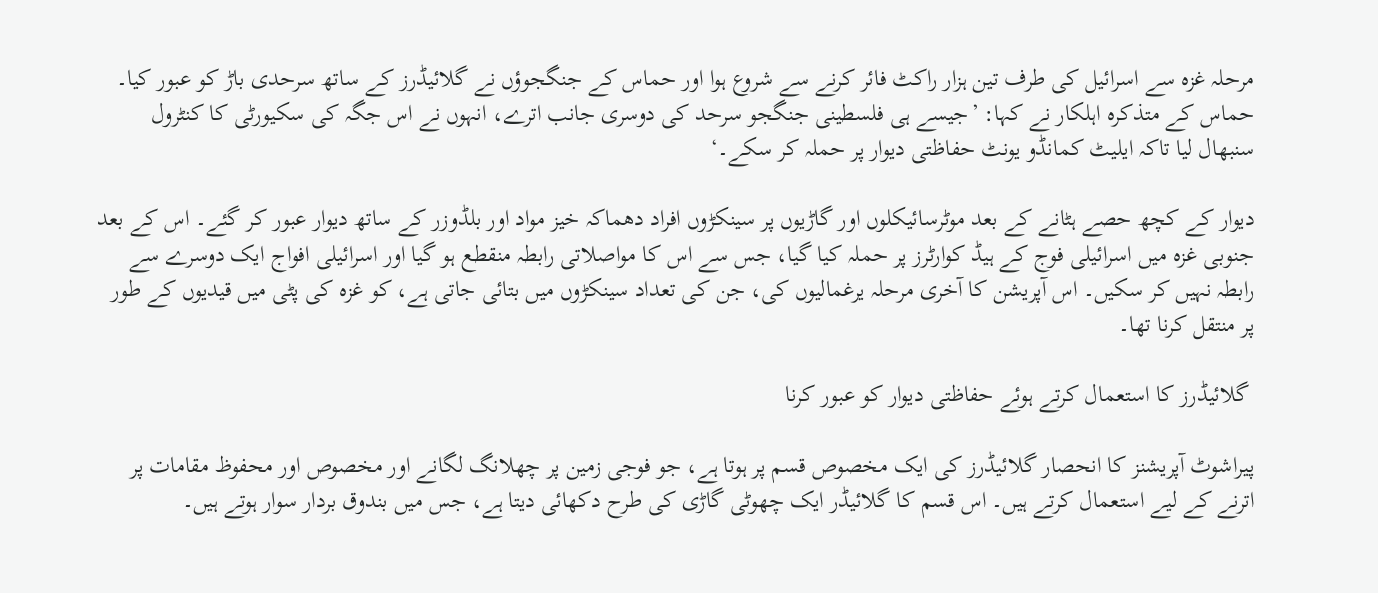مرحلہ غزہ سے اسرائیل کی طرف تین ہزار راکٹ فائر کرنے سے شروع ہوا اور حماس کے جنگجوؤں نے گلائیڈرز کے ساتھ سرحدی باڑ کو عبور کیا۔ حماس کے متذکرہ اہلکار نے کہا: ’جیسے ہی فلسطینی جنگجو سرحد کی دوسری جانب اترے، انہوں نے اس جگہ کی سکیورٹی کا کنٹرول سنبھال لیا تاکہ ایلیٹ کمانڈو یونٹ حفاظتی دیوار پر حملہ کر سکے۔‘

دیوار کے کچھ حصے ہٹانے کے بعد موٹرسائیکلوں اور گاڑیوں پر سینکڑوں افراد دھماکہ خیز مواد اور بلڈوزر کے ساتھ دیوار عبور کر گئے۔ اس کے بعد جنوبی غزہ میں اسرائیلی فوج کے ہیڈ کوارٹرز پر حملہ کیا گیا، جس سے اس کا مواصلاتی رابطہ منقطع ہو گیا اور اسرائیلی افواج ایک دوسرے سے رابطہ نہیں کر سکیں۔ اس آپریشن کا آخری مرحلہ یرغمالیوں کی، جن کی تعداد سینکڑوں میں بتائی جاتی ہے، کو غزہ کی پٹی میں قیدیوں کے طور پر منتقل کرنا تھا۔

 گلائیڈرز کا استعمال کرتے ہوئے حفاظتی دیوار کو عبور کرنا

پیراشوٹ آپریشنز کا انحصار گلائیڈرز کی ایک مخصوص قسم پر ہوتا ہے، جو فوجی زمین پر چھلانگ لگانے اور مخصوص اور محفوظ مقامات پر اترنے کے لیے استعمال کرتے ہیں۔ اس قسم کا گلائیڈر ایک چھوٹی گاڑی کی طرح دکھائی دیتا ہے، جس میں بندوق بردار سوار ہوتے ہیں۔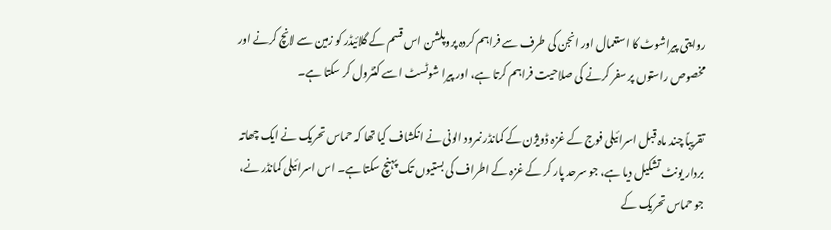روایتی پیراشوٹ کا استعمال اور انجن کی طرف سے فراہم کردہ پروپلشن اس قسم کے گلائیڈر کو زمین سے لانچ کرنے اور مخصوص راستوں پر سفر کرنے کی صلاحیت فراہم کرتا ہے، اور پیرا شوٹسٹ اسے کنٹرول کر سکتا ہے۔

تقریباً چند ماہ قبل اسرائیلی فوج کے غزہ ڈویژن کے کمانڈر نمرود الونی نے انکشاف کیا تھا کہ حماس تحریک نے ایک چھاتہ بردار یونٹ تشکیل دیا ہے، جو سرحد پار کر کے غزہ کے اطراف کی بستیوں تک پہنچ سکتا ہے۔ اس اسرائیلی کمانڈر نے، جو حماس تحریک کے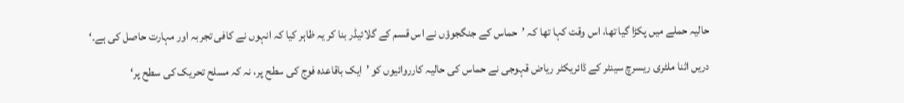حالیہ حملے میں پکڑا گیا تھا، اس وقت کہا تھا کہ ’حماس کے جنگجوؤں نے اس قسم کے گلائیڈر بنا کر یہ ظاہر کیا کہ انہوں نے کافی تجربہ اور مہارت حاصل کی ہے۔‘

دریں اثنا ملٹری ریسرچ سینٹر کے ڈائریکٹر ریاض قہوجی نے حماس کی حالیہ کارروائیوں کو ’ایک باقاعدہ فوج کی سطح پر، نہ کہ مسلح تحریک کی سطح پر‘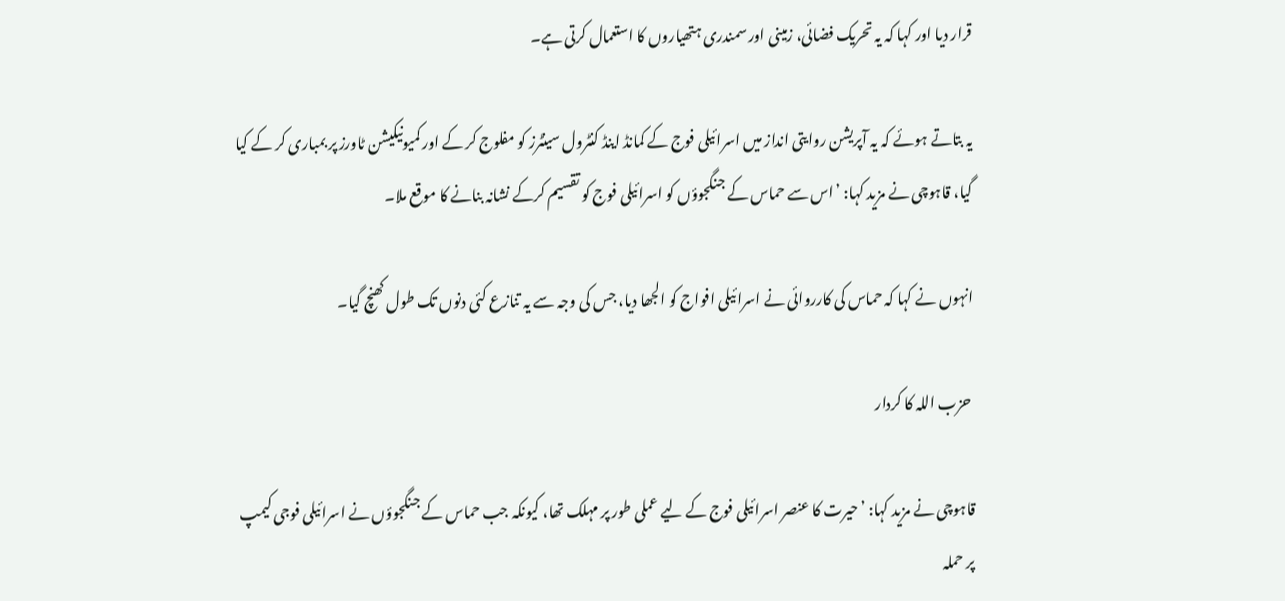قرار دیا اور کہا کہ یہ تحریک فضائی، زمینی اور سمندری ہتھیاروں کا استعمال کرتی ہے۔

یہ بتاتے ہوئے کہ یہ آپریشن روایتی انداز میں اسرائیلی فوج کے کمانڈ اینڈ کنٹرول سینٹرز کو مفلوج کر کے اور کمیونیکیشن ٹاورز پر بمباری کر کے کیا گیا، قاہوچی نے مزید کہا: ’اس سے حماس کے جنگجوؤں کو اسرائیلی فوج کو تقسیم کرکے نشانہ بنانے کا موقع ملا۔

انہوں نے کہا کہ حماس کی کارروائی نے اسرائیلی افواج کو الجھا دیا، جس کی وجہ سے یہ تنازع کئی دنوں تک طول کھنچ گیا۔

 حزب اللہ کا کردار

قاہوچی نے مزید کہا: ’حیرت کا عنصر اسرائیلی فوج کے لیے عملی طور پر مہلک تھا، کیونکہ جب حماس کے جنگجوؤں نے اسرائیلی فوجی کیمپ پر حملہ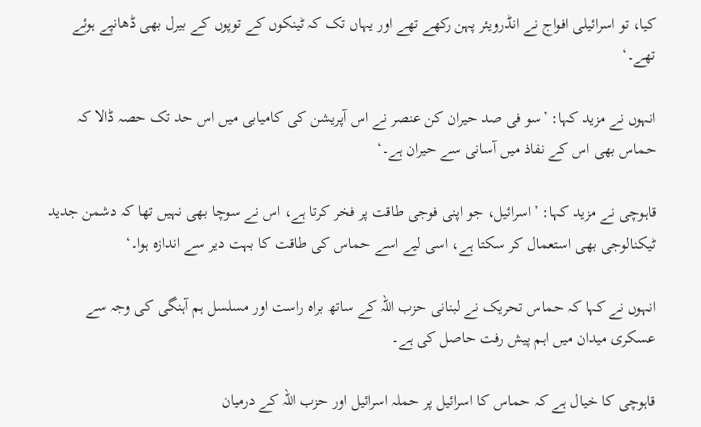کیا، تو اسرائیلی افواج نے انڈرویئر پہن رکھے تھے اور یہاں تک کہ ٹینکوں کے توپوں کے بیرل بھی ڈھانپے ہوئے تھے۔‘

انہوں نے مزید کہا: ’سو فی صد حیران کن عنصر نے اس آپریشن کی کامیابی میں اس حد تک حصہ ڈالا کہ حماس بھی اس کے نفاذ میں آسانی سے حیران ہے۔‘

قاہوچی نے مزید کہا: ’اسرائیل، جو اپنی فوجی طاقت پر فخر کرتا ہے، اس نے سوچا بھی نہیں تھا کہ دشمن جدید ٹیکنالوجی بھی استعمال کر سکتا ہے، اسی لیے اسے حماس کی طاقت کا بہت دیر سے اندازہ ہوا۔‘

انہوں نے کہا کہ حماس تحریک نے لبنانی حزب اللہ کے ساتھ براہ راست اور مسلسل ہم آہنگی کی وجہ سے عسکری میدان میں اہم پیش رفت حاصل کی ہے۔

قاہوچی کا خیال ہے کہ حماس کا اسرائیل پر حملہ اسرائیل اور حزب اللہ کے درمیان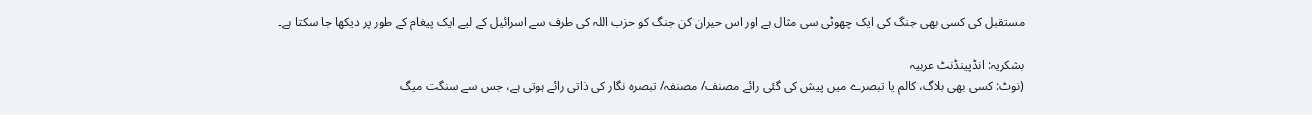مستقبل کی کسی بھی جنگ کی ایک چھوٹی سی مثال ہے اور اس حیران کن جنگ کو حزب اللہ کی طرف سے اسرائیل کے لیے ایک پیغام کے طور پر دیکھا جا سکتا ہے۔

بشکریہ: انڈپینڈنٹ عربیہ
(نوٹ: کسی بھی بلاگ، کالم یا تبصرے میں پیش کی گئی رائے مصنف/ مصنفہ/ تبصرہ نگار کی ذاتی رائے ہوتی ہے، جس سے سنگت میگ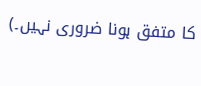کا متفق ہونا ضروری نہیں۔)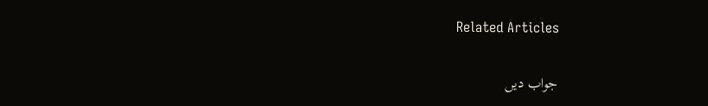Related Articles

جواب دیں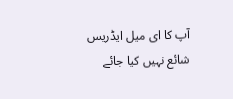آپ کا ای میل ایڈریس شائع نہیں کیا جائے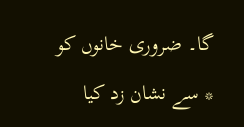گا۔ ضروری خانوں کو * سے نشان زد کیا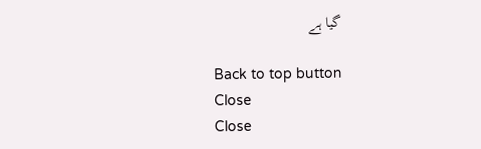گیا ہے

Back to top button
Close
Close